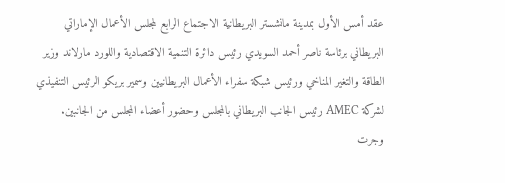عقد أمس الأول بمدينة مانشستر البريطانية الاجتماع الرابع لمجلس الأعمال الإماراتي البريطاني برئاسة ناصر أحمد السويدي رئيس دائرة التنمية الاقتصادية واللورد مارلاند وزير الطاقة والتغير المناخي ورئيس شبكة سفراء الأعمال البريطانيين وسمير بريكو الرئيس التنفيذي لشركة AMEC رئيس الجانب البريطاني بالمجلس وحضور أعضاء المجلس من الجانبين.
وجرت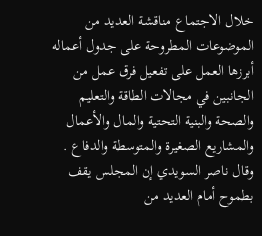خلال الاجتماع مناقشة العديد من الموضوعات المطروحة على جدول أعماله أبرزها العمل على تفعيل فرق عمل من الجانبين في مجالات الطاقة والتعليم والصحة والبنية التحتية والمال والأعمال والمشاريع الصغيرة والمتوسطة والدفاع .
وقال ناصر السويدي إن المجلس يقف بطموح أمام العديد من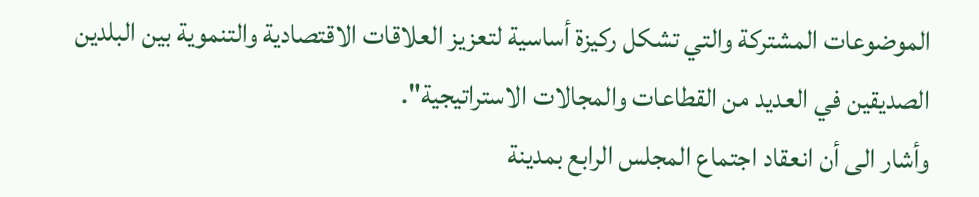الموضوعات المشتركة والتي تشكل ركيزة أساسية لتعزيز العلاقات الاقتصادية والتنموية بين البلدين الصديقين في العديد من القطاعات والمجالات الاستراتيجية".
وأشار الى أن انعقاد اجتماع المجلس الرابع بمدينة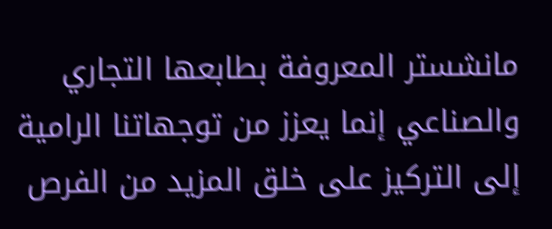مانشستر المعروفة بطابعها التجاري والصناعي إنما يعزز من توجهاتنا الرامية إلى التركيز على خلق المزيد من الفرص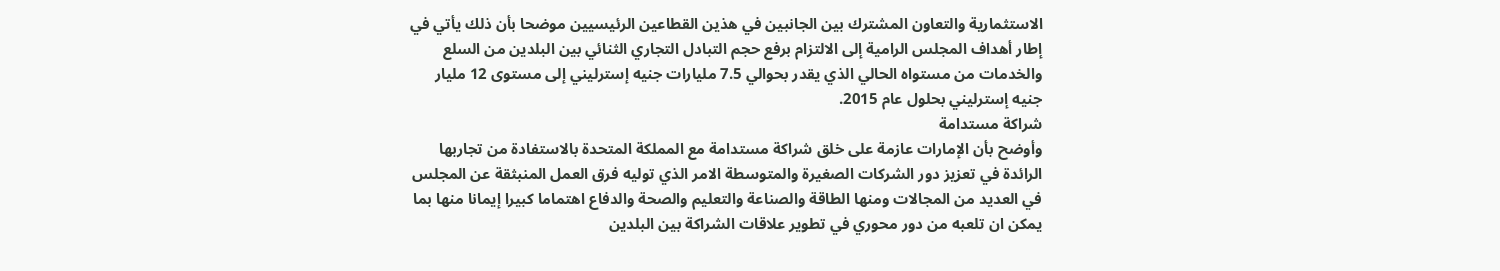الاستثمارية والتعاون المشترك بين الجانبين في هذين القطاعين الرئيسيين موضحا بأن ذلك يأتي في إطار أهداف المجلس الرامية إلى الالتزام برفع حجم التبادل التجاري الثنائي بين البلدين من السلع والخدمات من مستواه الحالي الذي يقدر بحوالي 7.5 مليارات جنيه إسترليني إلى مستوى 12 مليار جنيه إسترليني بحلول عام 2015.
شراكة مستدامة
وأوضح بأن الإمارات عازمة على خلق شراكة مستدامة مع المملكة المتحدة بالاستفادة من تجاربها الرائدة في تعزيز دور الشركات الصغيرة والمتوسطة الامر الذي توليه فرق العمل المنبثقة عن المجلس في العديد من المجالات ومنها الطاقة والصناعة والتعليم والصحة والدفاع اهتماما كبيرا إيمانا منها بما يمكن ان تلعبه من دور محوري في تطوير علاقات الشراكة بين البلدين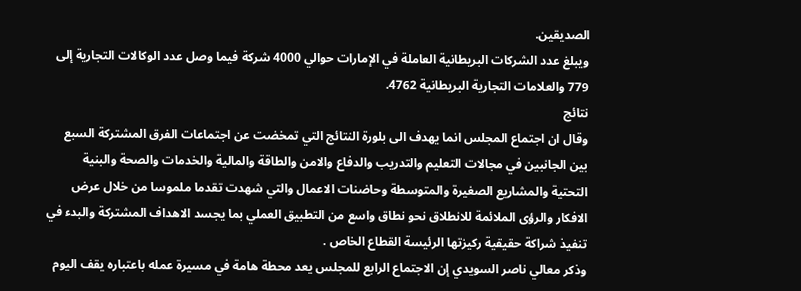الصديقين.
ويبلغ عدد الشركات البريطانية العاملة في الإمارات حوالي 4000 شركة فيما وصل عدد الوكالات التجارية إلى 779 والعلامات التجارية البريطانية 4762.
نتائج
وقال ان اجتماع المجلس انما يهدف الى بلورة النتائج التي تمخضت عن اجتماعات الفرق المشتركة السبع بين الجانبين في مجالات التعليم والتدريب والدفاع والامن والطاقة والمالية والخدمات والصحة والبنية التحتية والمشاريع الصغيرة والمتوسطة وحاضنات الاعمال والتي شهدت تقدما ملموسا من خلال عرض الافكار والرؤى الملائمة للانطلاق نحو نطاق واسع من التطبيق العملي بما يجسد الاهداف المشتركة والبدء في تنفيذ شراكة حقيقية ركيزتها الرئيسة القطاع الخاص .
وذكر معالي ناصر السويدي إن الاجتماع الرابع للمجلس يعد محطة هامة في مسيرة عمله باعتباره يقف اليوم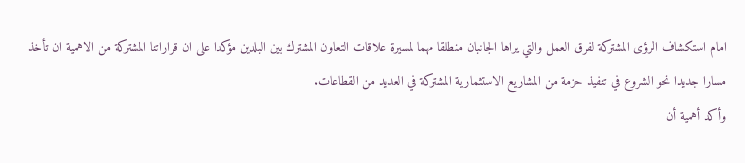امام استكشاف الرؤى المشتركة لفرق العمل والتي يراها الجانبان منطلقا مهما لمسيرة علاقات التعاون المشترك بين البلدين مؤكدا على ان قراراتنا المشتركة من الاهمية ان تأخذ مسارا جديدا نحو الشروع في تنفيذ حزمة من المشاريع الاستثمارية المشتركة في العديد من القطاعات.
وأكد أهمية أن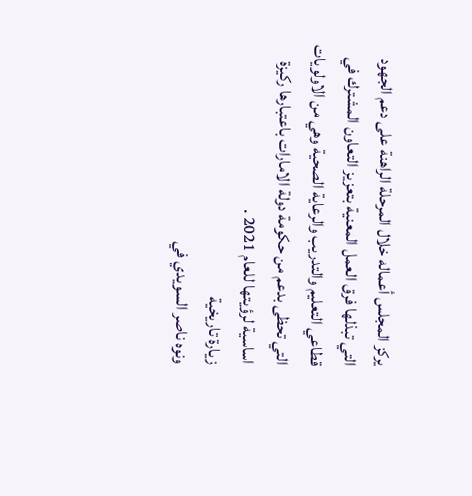يركز المجلس أعماله خلال المرحلة الراهنة على دعم الجهود التي تبذلها فرق العمل المعنية بتعزيز التعاون المشترك في قطاعي التعليم والتدريب والرعاية الصحية وهي من الاولويات التي تحظى بدعم من حكومة دولة الامارات باعتبارها ركيزة اساسية لرؤيتها للعام 2021 .
زيارة تاريخية
ونوه ناصر السويدي في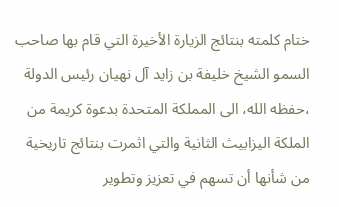ختام كلمته بنتائج الزيارة الأخيرة التي قام بها صاحب السمو الشيخ خليفة بن زايد آل نهيان رئيس الدولة ،حفظه الله، الى المملكة المتحدة بدعوة كريمة من الملكة اليزابيث الثانية والتي اثمرت بنتائج تاريخية من شأنها أن تسهم في تعزيز وتطوير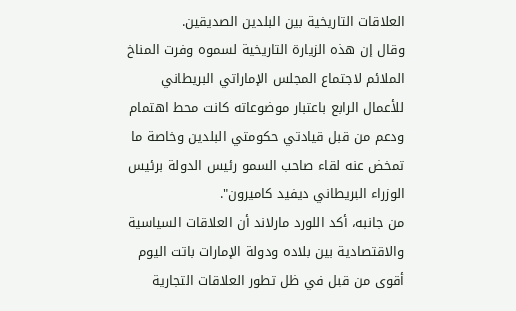العلاقات التاريخية بين البلدين الصديقين.
وقال إن هذه الزيارة التاريخية لسموه وفرت المناخ الملائم لاجتماع المجلس الإماراتي البريطاني للأعمال الرابع باعتبار موضوعاته كانت محط اهتمام ودعم من قبل قيادتي حكومتي البلدين وخاصة ما تمخض عنه لقاء صاحب السمو رئيس الدولة برئيس الوزراء البريطاني ديفيد كاميرون".
من جانبه، أكد اللورد مارلاند أن العلاقات السياسية والاقتصادية بين بلاده ودولة الإمارات باتت اليوم أقوى من قبل في ظل تطور العلاقات التجارية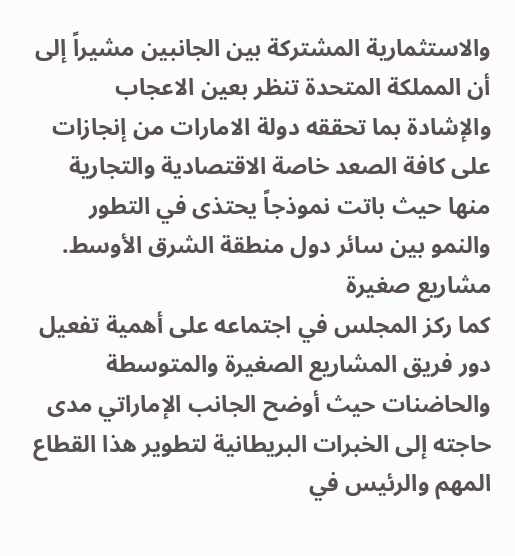والاستثمارية المشتركة بين الجانبين مشيراً إلى أن المملكة المتحدة تنظر بعين الاعجاب والإشادة بما تحققه دولة الامارات من إنجازات على كافة الصعد خاصة الاقتصادية والتجارية منها حيث باتت نموذجاً يحتذى في التطور والنمو بين سائر دول منطقة الشرق الأوسط.
مشاريع صغيرة
كما ركز المجلس في اجتماعه على أهمية تفعيل دور فريق المشاريع الصغيرة والمتوسطة والحاضنات حيث أوضح الجانب الإماراتي مدى حاجته إلى الخبرات البريطانية لتطوير هذا القطاع المهم والرئيس في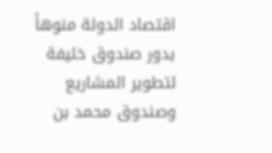اقتصاد الدولة منوهاً بدور صندوق خليفة لتطوير المشاريع وصندوق محمد بن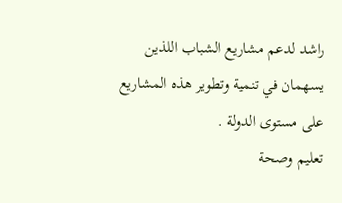راشد لدعم مشاريع الشباب اللذين يسهمان في تنمية وتطوير هذه المشاريع على مستوى الدولة .
تعليم وصحة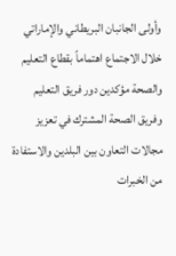وأولى الجانبان البريطاني والإماراتي خلال الاجتماع اهتماماً بقطاع التعليم والصحة مؤكدين دور فريق التعليم وفريق الصحة المشترك في تعزيز مجالات التعاون بين البلدين والاستفادة من الخبرات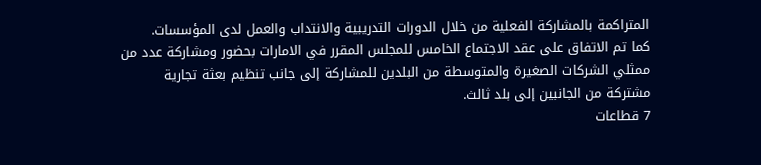المتراكمة بالمشاركة الفعلية من خلال الدورات التدريبية والانتداب والعمل لدى المؤسسات.
كما تم الاتفاق على عقد الاجتماع الخامس للمجلس المقرر في الامارات بحضور ومشاركة عدد من ممثلي الشركات الصغيرة والمتوسطة من البلدين للمشاركة إلى جانب تنظيم بعثة تجارية مشتركة من الجانبين إلى بلد ثالث.
7 قطاعات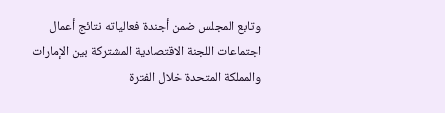وتابع المجلس ضمن أجندة فعالياته نتائج أعمال اجتماعات اللجنة الاقتصادية المشتركة بين الإمارات والمملكة المتحدة خلال الفترة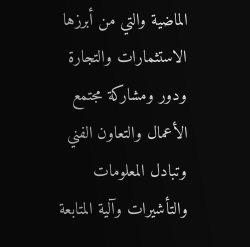الماضية والتي من أبرزها الاستثمارات والتجارة ودور ومشاركة مجتمع الأعمال والتعاون الفني وتبادل المعلومات والتأشيرات وآلية المتابعة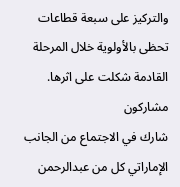والتركيز على سبعة قطاعات تحظى بالأولوية خلال المرحلة القادمة شكلت على اثرها.
مشاركون
شارك في الاجتماع من الجانب الإماراتي كل من عبدالرحمن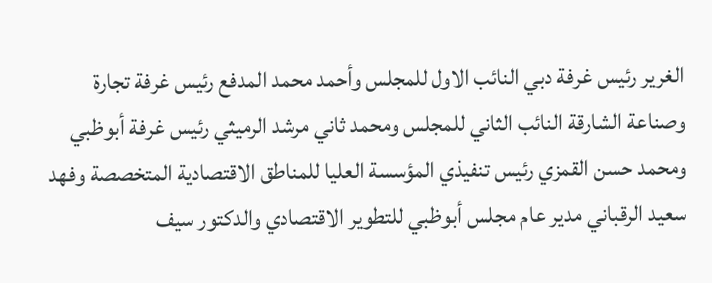الغرير رئيس غرفة دبي النائب الاول للمجلس وأحمد محمد المدفع رئيس غرفة تجارة وصناعة الشارقة النائب الثاني للمجلس ومحمد ثاني مرشد الرميثي رئيس غرفة أبوظبي ومحمد حسن القمزي رئيس تنفيذي المؤسسة العليا للمناطق الاقتصادية المتخصصة وفهد سعيد الرقباني مدير عام مجلس أبوظبي للتطوير الاقتصادي والدكتور سيف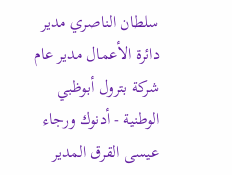سلطان الناصري مدير دائرة الأعمال مدير عام شركة بترول أبوظبي الوطنية - أدنوك ورجاء عيسى القرق المدير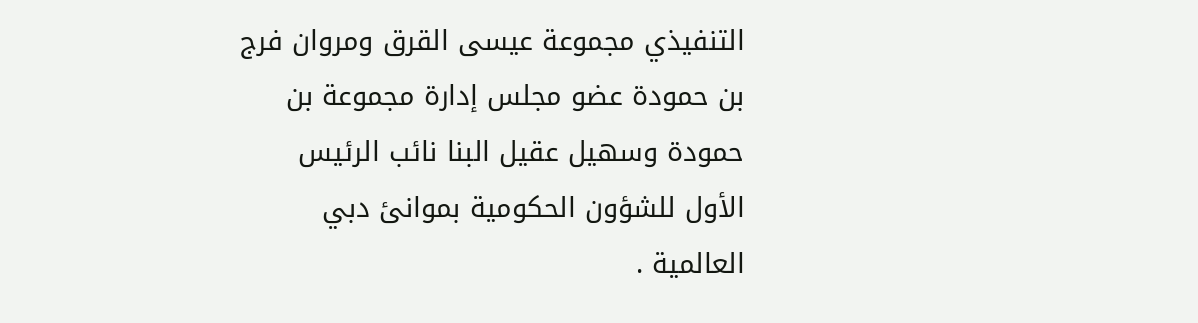التنفيذي مجموعة عيسى القرق ومروان فرج بن حمودة عضو مجلس إدارة مجموعة بن حمودة وسهيل عقيل البنا نائب الرئيس الأول للشؤون الحكومية بموانئ دبي العالمية .